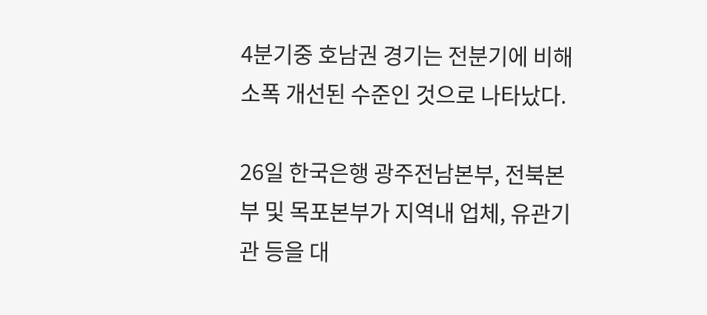4분기중 호남권 경기는 전분기에 비해 소폭 개선된 수준인 것으로 나타났다.

26일 한국은행 광주전남본부, 전북본부 및 목포본부가 지역내 업체, 유관기관 등을 대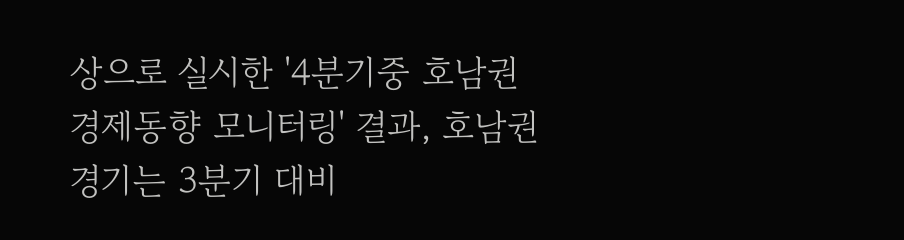상으로 실시한 '4분기중 호남권 경제동향 모니터링' 결과, 호남권 경기는 3분기 대비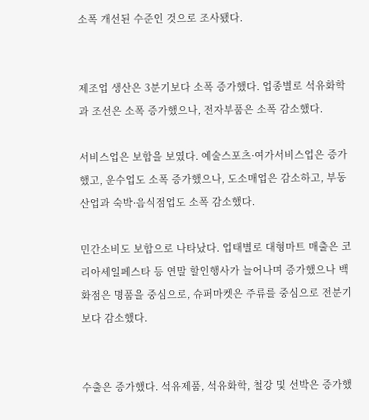소폭 개선된 수준인 것으로 조사됐다.


제조업 생산은 3분기보다 소폭 증가했다. 업종별로 석유화학과 조선은 소폭 증가했으나, 전자부품은 소폭 감소했다.

서비스업은 보합을 보였다. 예술스포츠·여가서비스업은 증가했고, 운수업도 소폭 증가했으나, 도소매업은 감소하고, 부동산업과 숙박·음식점업도 소폭 감소했다.

민간소비도 보합으로 나타났다. 업태별로 대형마트 매출은 코리아세일페스타 등 연말 할인행사가 늘어나며 증가했으나 백화점은 명품을 중심으로, 슈퍼마켓은 주류를 중심으로 전분기보다 감소했다.


수출은 증가했다. 석유제품, 석유화학, 철강 및 선박은 증가했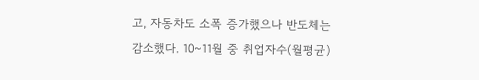고, 자동차도 소폭 증가했으나 반도체는 감소했다. 10~11월 중 취업자수(월평균)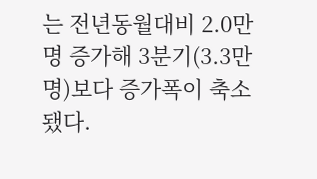는 전년동월대비 2.0만명 증가해 3분기(3.3만명)보다 증가폭이 축소됐다.